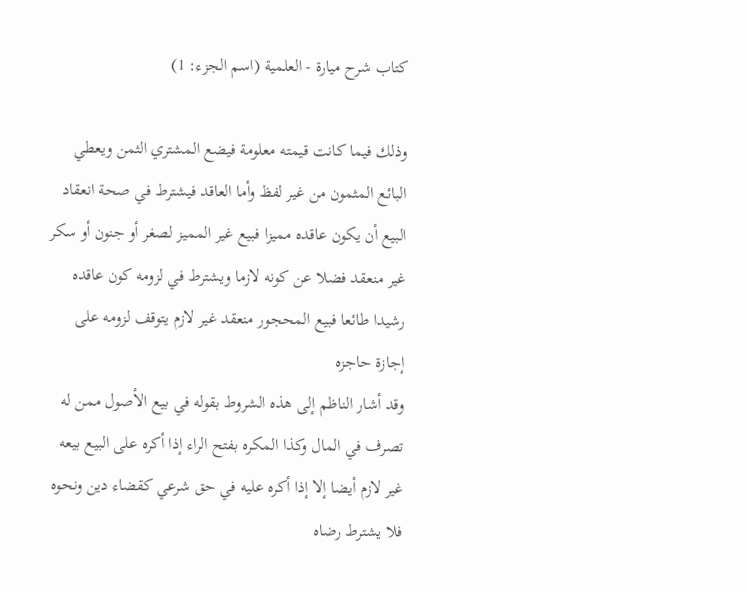كتاب شرح ميارة - العلمية (اسم الجزء: 1)

وذلك فيما كانت قيمته معلومة فيضع المشتري الثمن ويعطي البائع المثمون من غير لفظ وأما العاقد فيشترط في صحة انعقاد البيع أن يكون عاقده مميزا فبيع غير المميز لصغر أو جنون أو سكر غير منعقد فضلا عن كونه لازما ويشترط في لزومه كون عاقده رشيدا طائعا فبيع المحجور منعقد غير لازم يتوقف لزومه على إجازة حاجزه
وقد أشار الناظم إلى هذه الشروط بقوله في بيع الأصول ممن له تصرف في المال وكذا المكره بفتح الراء إذا أكره على البيع بيعه غير لازم أيضا إلا إذا أكره عليه في حق شرعي كقضاء دين ونحوه فلا يشترط رضاه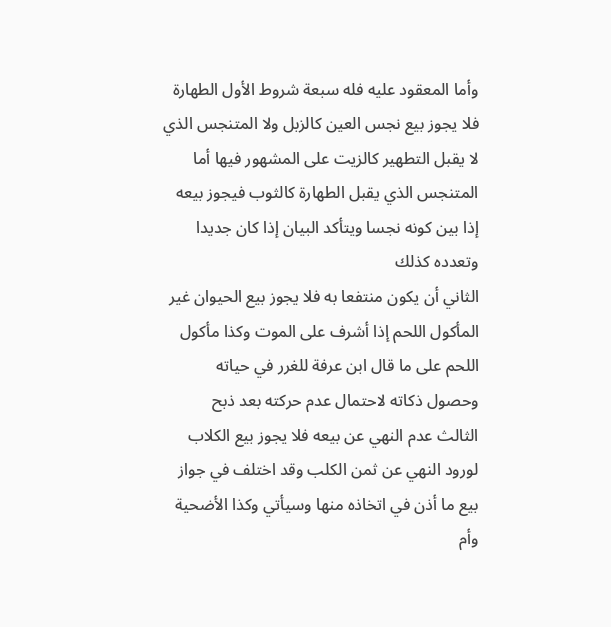وأما المعقود عليه فله سبعة شروط الأول الطهارة فلا يجوز بيع نجس العين كالزبل ولا المتنجس الذي لا يقبل التطهير كالزيت على المشهور فيها أما المتنجس الذي يقبل الطهارة كالثوب فيجوز بيعه إذا بين كونه نجسا ويتأكد البيان إذا كان جديدا وتعدده كذلك
الثاني أن يكون منتفعا به فلا يجوز بيع الحيوان غير المأكول اللحم إذا أشرف على الموت وكذا مأكول اللحم على ما قال ابن عرفة للغرر في حياته وحصول ذكاته لاحتمال عدم حركته بعد ذبح
الثالث عدم النهي عن بيعه فلا يجوز بيع الكلاب لورود النهي عن ثمن الكلب وقد اختلف في جواز بيع ما أذن في اتخاذه منها وسيأتي وكذا الأضحية وأم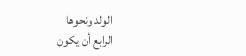الولد ونحوها
الرابع أن يكون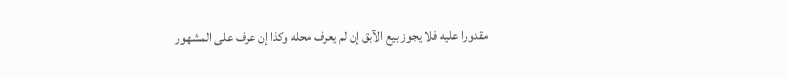مقدورا عليه فلا يجوز بيع الآبق إن لم يعرف محله وكذا إن عرف على المشهور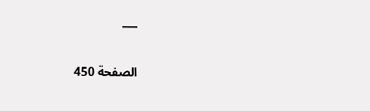___

الصفحة 450